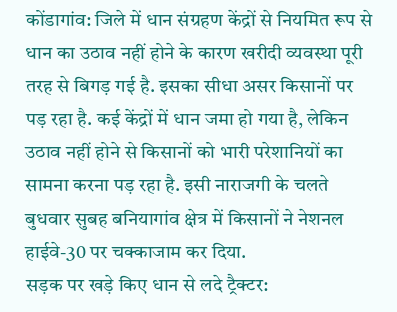कोंडागांव: जिले में धान संग्रहण केंद्रों से नियमित रूप से धान का उठाव नहीं होने के कारण खरीदी व्यवस्था पूरी तरह से बिगड़ गई है. इसका सीधा असर किसानों पर पड़ रहा है. कई केंद्रों में धान जमा हो गया है, लेकिन उठाव नहीं होने से किसानों को भारी परेशानियों का सामना करना पड़ रहा है. इसी नाराजगी के चलते बुधवार सुबह बनियागांव क्षेत्र में किसानों ने नेशनल हाईवे-30 पर चक्काजाम कर दिया.
सड़क पर खड़े किए धान से लदे ट्रैक्टर: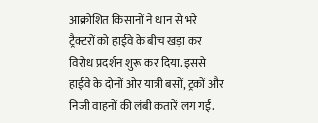आक्रोशित किसानों ने धान से भरे ट्रैक्टरों को हाईवे के बीच खड़ा कर विरोध प्रदर्शन शुरू कर दिया. इससे हाईवे के दोनों ओर यात्री बसों, ट्रकों और निजी वाहनों की लंबी कतारें लग गईं.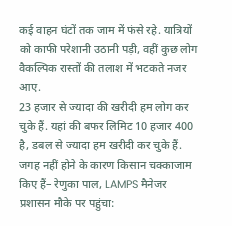कई वाहन घंटों तक जाम में फंसे रहे. यात्रियों को काफी परेशानी उठानी पड़ी, वहीं कुछ लोग वैकल्पिक रास्तों की तलाश में भटकते नजर आए.
23 हजार से ज्यादा की खरीदी हम लोग कर चुके हैं. यहां की बफर लिमिट 10 हजार 400 है, डबल से ज्यादा हम खरीदी कर चुके हैं. जगह नहीं होने के कारण किसान चक्काजाम किए हैं– रेणुका पाल, LAMPS मैनेजर
प्रशासन मौके पर पहुंचा: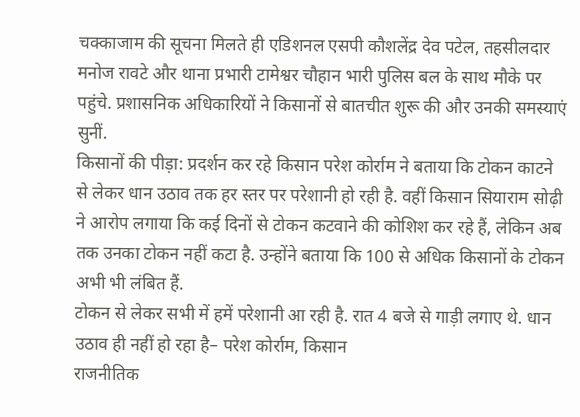चक्काजाम की सूचना मिलते ही एडिशनल एसपी कौशलेंद्र देव पटेल, तहसीलदार मनोज रावटे और थाना प्रभारी टामेश्वर चौहान भारी पुलिस बल के साथ मौके पर पहुंचे. प्रशासनिक अधिकारियों ने किसानों से बातचीत शुरू की और उनकी समस्याएं सुनीं.
किसानों की पीड़ा: प्रदर्शन कर रहे किसान परेश कोर्राम ने बताया कि टोकन काटने से लेकर धान उठाव तक हर स्तर पर परेशानी हो रही है. वहीं किसान सियाराम सोढ़ी ने आरोप लगाया कि कई दिनों से टोकन कटवाने की कोशिश कर रहे हैं, लेकिन अब तक उनका टोकन नहीं कटा है. उन्होंने बताया कि 100 से अधिक किसानों के टोकन अभी भी लंबित हैं.
टोकन से लेकर सभी में हमें परेशानी आ रही है. रात 4 बजे से गाड़ी लगाए थे. धान उठाव ही नहीं हो रहा है– परेश कोर्राम, किसान
राजनीतिक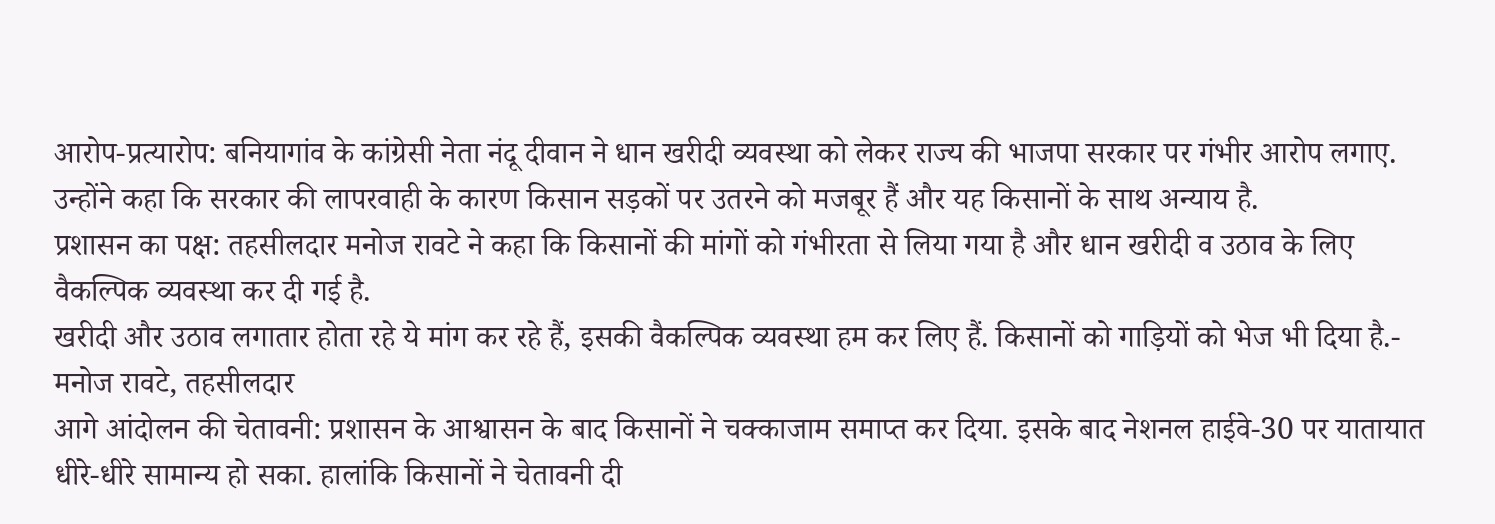आरोप-प्रत्यारोप: बनियागांव के कांग्रेसी नेता नंदू दीवान ने धान खरीदी व्यवस्था को लेकर राज्य की भाजपा सरकार पर गंभीर आरोप लगाए. उन्होंने कहा कि सरकार की लापरवाही के कारण किसान सड़कों पर उतरने को मजबूर हैं और यह किसानों के साथ अन्याय है.
प्रशासन का पक्ष: तहसीलदार मनोज रावटे ने कहा कि किसानों की मांगों को गंभीरता से लिया गया है और धान खरीदी व उठाव के लिए वैकल्पिक व्यवस्था कर दी गई है.
खरीदी और उठाव लगातार होता रहे ये मांग कर रहे हैं, इसकी वैकल्पिक व्यवस्था हम कर लिए हैं. किसानों को गाड़ियों को भेज भी दिया है.- मनोज रावटे, तहसीलदार
आगे आंदोलन की चेतावनी: प्रशासन के आश्वासन के बाद किसानों ने चक्काजाम समाप्त कर दिया. इसके बाद नेशनल हाईवे-30 पर यातायात धीरे-धीरे सामान्य हो सका. हालांकि किसानों ने चेतावनी दी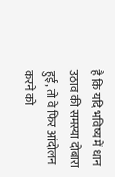है कि यदि भविष्य में धान उठाव की समस्या दोबारा हुई, तो वे फिर आंदोलन करने को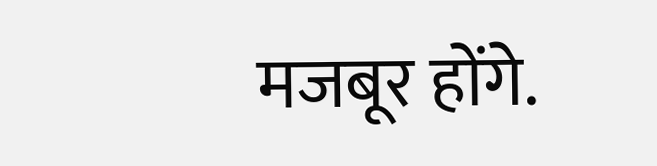मजबूर होंगे.